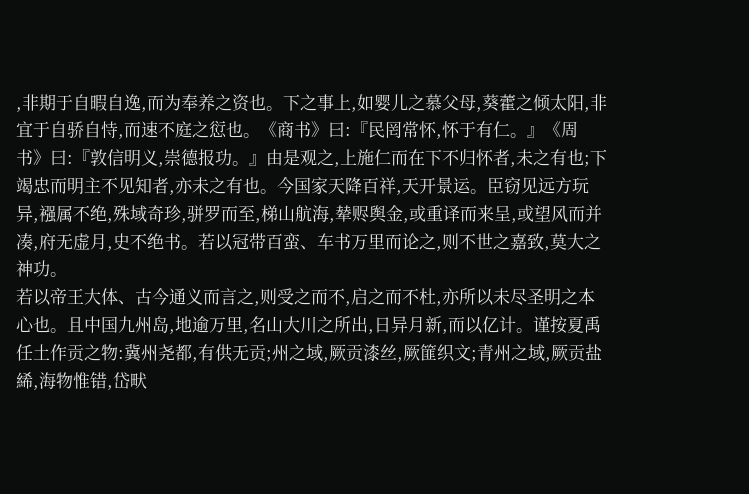,非期于自暇自逸,而为奉养之资也。下之事上,如婴儿之慕父母,葵藿之倾太阳,非宜于自骄自恃,而速不庭之愆也。《商书》曰:『民罔常怀,怀于有仁。』《周书》曰:『敦信明义,崇德报功。』由是观之,上施仁而在下不归怀者,未之有也;下竭忠而明主不见知者,亦未之有也。今国家天降百祥,天开景运。臣窃见远方玩异,襁属不绝,殊域奇珍,骈罗而至,梯山航海,辇赆舆金,或重译而来呈,或望风而并凑,府无虚月,史不绝书。若以冠带百蛮、车书万里而论之,则不世之嘉致,莫大之神功。
若以帝王大体、古今通义而言之,则受之而不,启之而不杜,亦所以未尽圣明之本心也。且中国九州岛,地逾万里,名山大川之所出,日异月新,而以亿计。谨按夏禹任土作贡之物:冀州尧都,有供无贡;州之域,厥贡漆丝,厥篚织文;青州之域,厥贡盐絺,海物惟错,岱畎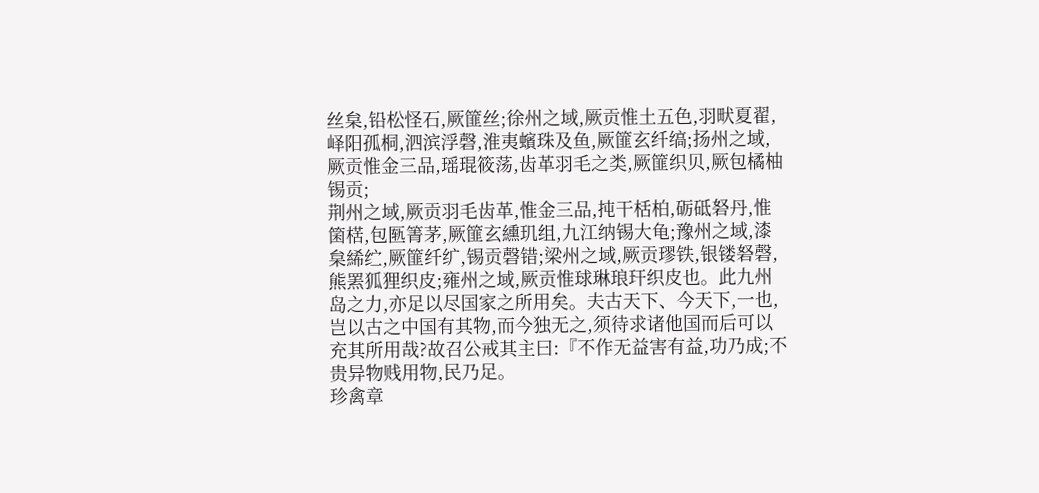丝枲,铅松怪石,厥篚丝;徐州之域,厥贡惟土五色,羽畎夏翟,峄阳孤桐,泗滨浮磬,淮夷蠙珠及鱼,厥篚玄纤缟;扬州之域,厥贡惟金三品,瑶琨筱荡,齿革羽毛之类,厥篚织贝,厥包橘柚锡贡;
荆州之域,厥贡羽毛齿革,惟金三品,扽干栝柏,砺砥砮丹,惟箘楛,包匦箐茅,厥篚玄纁玑组,九江纳锡大龟;豫州之域,漆枲絺纻,厥篚纤纩,锡贡磬错;梁州之域,厥贡璆铁,银镂砮磬,熊罴狐狸织皮;雍州之域,厥贡惟球琳琅玕织皮也。此九州岛之力,亦足以尽国家之所用矣。夫古天下、今天下,一也,岂以古之中国有其物,而今独无之,须待求诸他国而后可以充其所用哉?故召公戒其主曰:『不作无益害有益,功乃成;不贵异物贱用物,民乃足。
珍禽章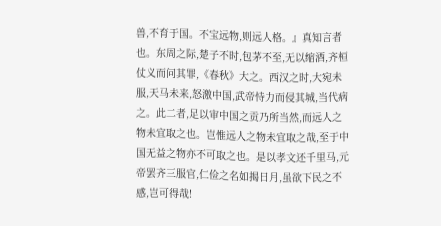兽,不育于国。不宝远物,则远人格。』真知言者也。东周之际,楚子不时,包茅不至,无以缩酒,齐桓仗义而问其罪,《春秋》大之。西汉之时,大宛未服,天马未来,怒激中国,武帝恃力而侵其城,当代病之。此二者,足以审中国之贡乃所当然,而远人之物未宜取之也。岂惟远人之物未宜取之哉,至于中国无益之物亦不可取之也。是以孝文还千里马,元帝罢齐三服官,仁俭之名如揭日月,虽欲下民之不感,岂可得哉!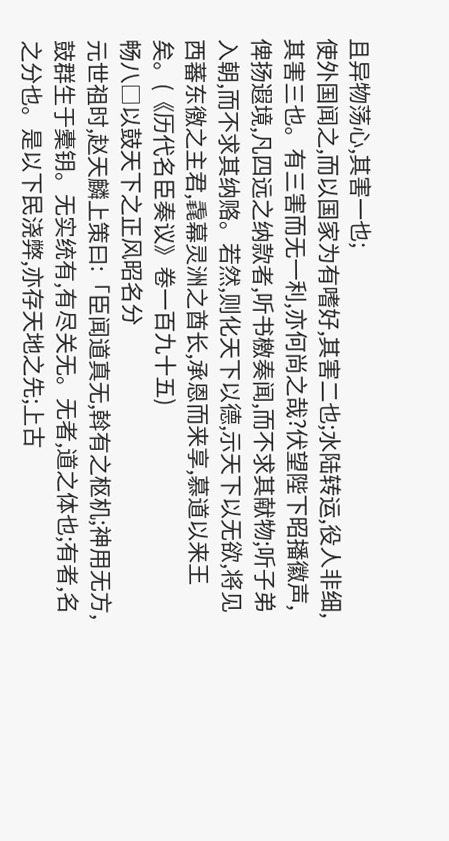且异物荡心,其害一也;
使外国闻之,而以国家为有嗜好,其害二也;水陆转运,役人非细,其害三也。有三害而无一利,亦何尚之哉?伏望陛下昭播徽声,俾扬遐境,凡四远之纳款者,听书檄奏闻,而不求其献物;听子弟入朝,而不求其纳赂。若然,则化天下以德,示天下以无欲,将见西蕃东徼之主君,毳幕灵洲之酋长,承恩而来享,慕道以来王矣。(《历代名臣奏议》卷一百九十五)
畅八□以鼓天下之正风昭名分
元世祖时,赵天麟上策曰:「臣闻道真无,斡有之枢机;神用无方,鼓群生于橐钥。无实统有,有尽关无。无者,道之体也;有者,名之分也。是以下民浇弊,亦存天地之先;上古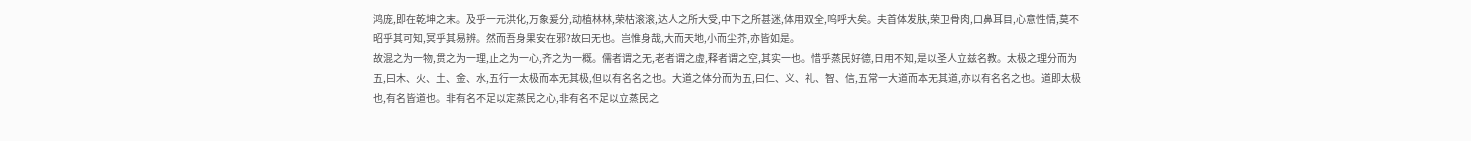鸿庞,即在乾坤之末。及乎一元洪化,万象爰分,动植林林,荣枯滚滚,达人之所大受,中下之所甚迷,体用双全,呜呼大矣。夫首体发肤,荣卫骨肉,口鼻耳目,心意性情,莫不昭乎其可知,冥乎其易辨。然而吾身果安在邪?故曰无也。岂惟身哉,大而天地,小而尘芥,亦皆如是。
故混之为一物,贯之为一理,止之为一心,齐之为一概。儒者谓之无,老者谓之虚,释者谓之空,其实一也。惜乎蒸民好德,日用不知,是以圣人立兹名教。太极之理分而为五,曰木、火、土、金、水,五行一太极而本无其极,但以有名名之也。大道之体分而为五,曰仁、义、礼、智、信,五常一大道而本无其道,亦以有名名之也。道即太极也,有名皆道也。非有名不足以定蒸民之心,非有名不足以立蒸民之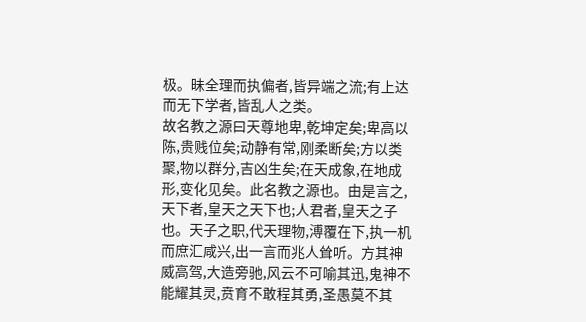极。昧全理而执偏者,皆异端之流;有上达而无下学者,皆乱人之类。
故名教之源曰天尊地卑,乾坤定矣;卑高以陈,贵贱位矣;动静有常,刚柔断矣;方以类聚,物以群分,吉凶生矣;在天成象,在地成形,变化见矣。此名教之源也。由是言之,天下者,皇天之天下也;人君者,皇天之子也。天子之职,代天理物,溥覆在下,执一机而庶汇咸兴,出一言而兆人耸听。方其神威高驾,大造旁驰,风云不可喻其迅,鬼神不能耀其灵,贲育不敢程其勇,圣愚莫不其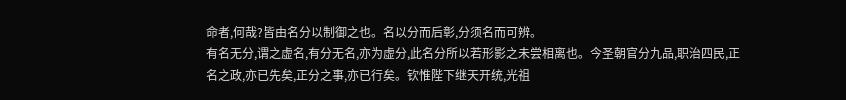命者,何哉?皆由名分以制御之也。名以分而后彰,分须名而可辨。
有名无分,谓之虚名,有分无名,亦为虚分,此名分所以若形影之未尝相离也。今圣朝官分九品,职治四民,正名之政,亦已先矣,正分之事,亦已行矣。钦惟陛下继天开统,光祖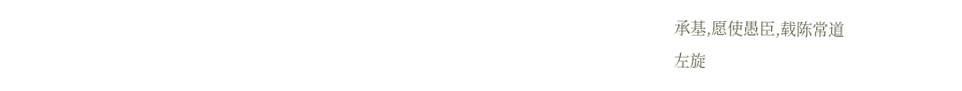承基,愿使愚臣,载陈常道
左旋